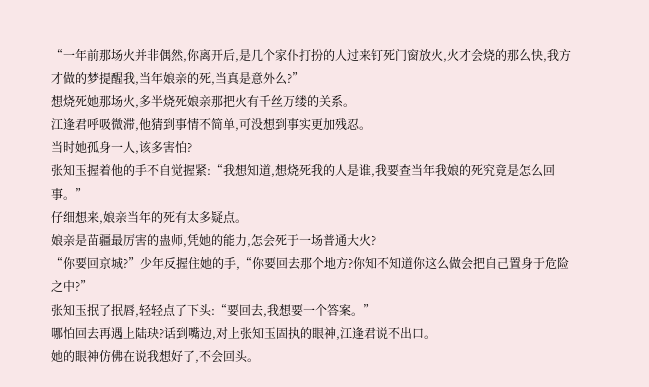“一年前那场火并非偶然,你离开后,是几个家仆打扮的人过来钉死门窗放火,火才会烧的那么快,我方才做的梦提醒我,当年娘亲的死,当真是意外么?”
想烧死她那场火,多半烧死娘亲那把火有千丝万缕的关系。
江逢君呼吸微滞,他猜到事情不简单,可没想到事实更加残忍。
当时她孤身一人,该多害怕?
张知玉握着他的手不自觉握紧:“我想知道,想烧死我的人是谁,我要查当年我娘的死究竟是怎么回事。”
仔细想来,娘亲当年的死有太多疑点。
娘亲是苗疆最厉害的蛊师,凭她的能力,怎会死于一场普通大火?
“你要回京城?”少年反握住她的手,“你要回去那个地方?你知不知道你这么做会把自己置身于危险之中?”
张知玉抿了抿唇,轻轻点了下头:“要回去,我想要一个答案。”
哪怕回去再遇上陆玦?话到嘴边,对上张知玉固执的眼神,江逢君说不出口。
她的眼神仿佛在说我想好了,不会回头。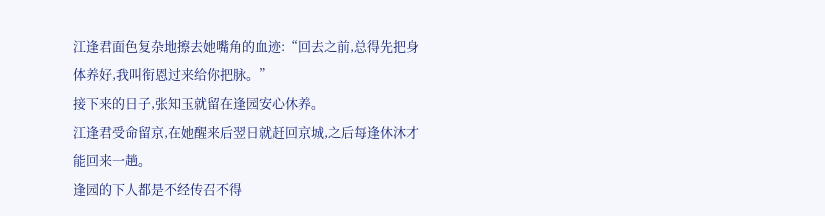江逢君面色复杂地擦去她嘴角的血迹:“回去之前,总得先把身体养好,我叫衔恩过来给你把脉。”
接下来的日子,张知玉就留在逢园安心休养。
江逢君受命留京,在她醒来后翌日就赶回京城,之后每逢休沐才能回来一趟。
逢园的下人都是不经传召不得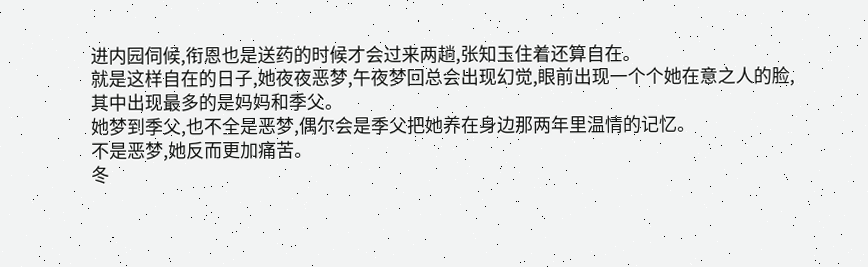进内园伺候,衔恩也是送药的时候才会过来两趟,张知玉住着还算自在。
就是这样自在的日子,她夜夜恶梦,午夜梦回总会出现幻觉,眼前出现一个个她在意之人的脸,其中出现最多的是妈妈和季父。
她梦到季父,也不全是恶梦,偶尔会是季父把她养在身边那两年里温情的记忆。
不是恶梦,她反而更加痛苦。
冬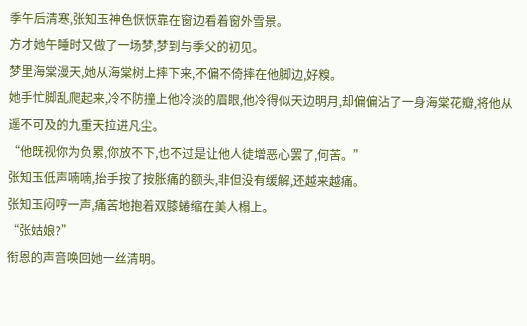季午后清寒,张知玉神色恹恹靠在窗边看着窗外雪景。
方才她午睡时又做了一场梦,梦到与季父的初见。
梦里海棠漫天,她从海棠树上摔下来,不偏不倚摔在他脚边,好糗。
她手忙脚乱爬起来,冷不防撞上他冷淡的眉眼,他冷得似天边明月,却偏偏沾了一身海棠花瓣,将他从遥不可及的九重天拉进凡尘。
“他既视你为负累,你放不下,也不过是让他人徒增恶心罢了,何苦。”
张知玉低声喃喃,抬手按了按胀痛的额头,非但没有缓解,还越来越痛。
张知玉闷哼一声,痛苦地抱着双膝蜷缩在美人榻上。
“张姑娘?”
衔恩的声音唤回她一丝清明。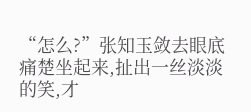“怎么?”张知玉敛去眼底痛楚坐起来,扯出一丝淡淡的笑,才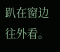趴在窗边往外看。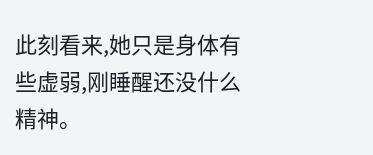此刻看来,她只是身体有些虚弱,刚睡醒还没什么精神。